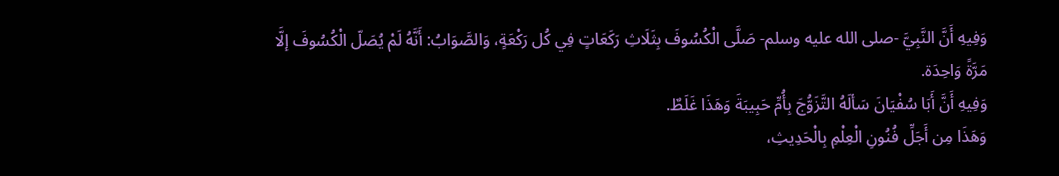وَفِيهِ أَنَّ النَّبِيَّ -صلى الله عليه وسلم- صَلَّى الْكُسُوفَ بِثَلَاثِ رَكَعَاتٍ فِي كُل رَكْعَةٍ، وَالصَّوَابُ: أَنَّهُ لَمْ يُصَلّ الْكُسُوفَ إلَّا مَرَّةً وَاحِدَة.
وَفِيهِ أَنَّ أَبَا سُفْيَانَ سَألَهُ التَّزَوُّجَ بِأُمِّ حَبِيبَةَ وَهَذَا غَلَطٌ.
وَهَذَا مِن أَجَلِّ فُنُونِ الْعِلْمِ بِالْحَدِيثِ،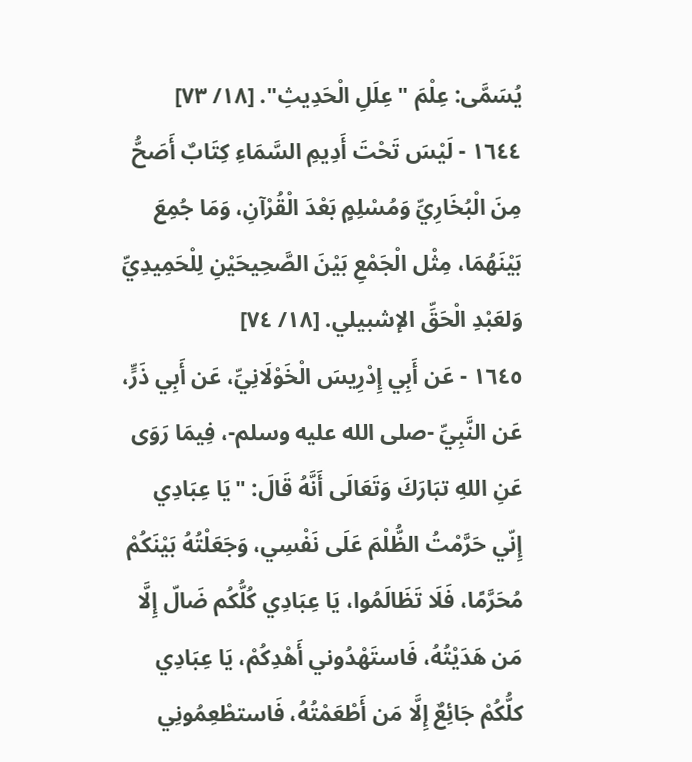يُسَمَّى: عِلْمَ "عِلَلِ الْحَدِيثِ". [١٨/ ٧٣]
١٦٤٤ - لَيْسَ تَحْتَ أَدِيمِ السَّمَاءِ كِتَابٌ أَصَحُّ مِنَ الْبُخَارِيِّ وَمُسْلِمٍ بَعْدَ الْقُرْآنِ، وَمَا جُمِعَ بَيْنَهُمَا، مِثْل الْجَمْعِ بَيْنَ الصَّحِيحَيْنِ لِلْحَمِيدِيِّ وَلعَبْدِ الْحَقِّ الإشبيلي. [١٨/ ٧٤]
١٦٤٥ - عَن أَبِي إِدْرِيسَ الْخَوْلَانِيِّ، عَن أَبِي ذَرٍّ، عَن النَّبِيِّ -صلى الله عليه وسلم-، فِيمَا رَوَى عَنِ اللهِ تبَارَكَ وَتَعَالَى أَنَّهُ قَالَ: "يَا عِبَادِي إِنّي حَرَّمْتُ الظُّلْمَ عَلَى نَفْسِي، وَجَعَلْتُهُ بَيْنَكُمْ مُحَرَّمًا، فَلَا تَظَالَمُوا، يَا عِبَادِي كُلُّكُم ضَالّ إِلَّا مَن هَدَيْتُهُ، فَاستَهْدُوني أَهْدِكُمْ، يَا عِبَادِي كلُّكُمْ جَائِعٌ إِلَّا مَن أَطْعَمْتُهُ، فَاستطْعِمُونِي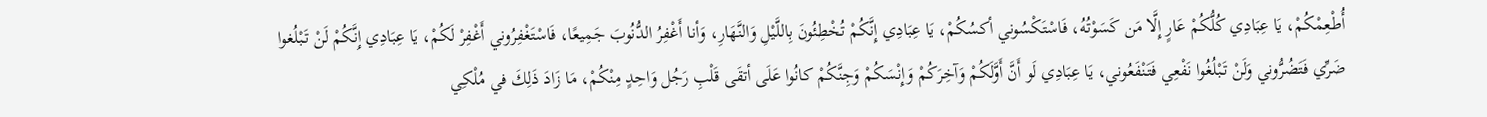أُطْعِمْكُمْ، يَا عِبَادِي كُلُّكُمْ عَارٍ إِلَّا مَن كَسَوْتُهُ، فَاسْتَكْسُوني أكسُكُمْ، يَا عِبَادِي إِنَّكُمْ تُخْطِئُونَ بِاللَّيْلِ وَالنَّهَارِ، وَأنا أَغْفِرُ الدُّنُوبَ جَمِيعًا، فَاسْتَغْفِرُوني أَغْفِرْ لَكُمْ، يَا عِبَادِي إِنَّكُمْ لَنْ تَبْلُغوا ضَرِّي فَتَضُرُّوني وَلَنْ تَبْلُغُوا نَفْعِي فَتَنْفَعُوني، يَا عِبَادِي لَو أَنَّ أَوَّلَكُمْ وَآخِرَكُمْ وَإِنْسَكُمْ وَجِنَّكُمْ كانُوا عَلَى أتقَى قَلْبِ رَجُل وَاحِدٍ مِنْكُمْ، مَا زَادَ ذَلِكَ في مُلْكِي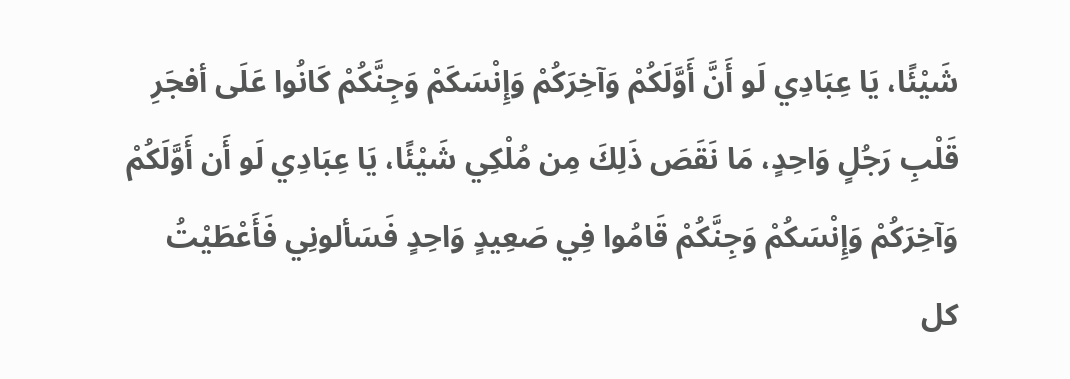شَيْئًا، يَا عِبَادِي لَو أَنَّ أَوَّلَكُمْ وَآخِرَكُمْ وَإِنْسَكَمْ وَجِنَّكُمْ كَانُوا عَلَى أفجَرِ قَلْبِ رَجُلٍ وَاحِدٍ، مَا نَقَصَ ذَلِكَ مِن مُلْكِي شَيْئًا، يَا عِبَادِي لَو أَن أَوَّلَكُمْ وَآخِرَكُمْ وَإِنْسَكُمْ وَجِنَّكُمْ قَامُوا فِي صَعِيدٍ وَاحِدٍ فَسَألونِي فَأَعْطَيْتُ كل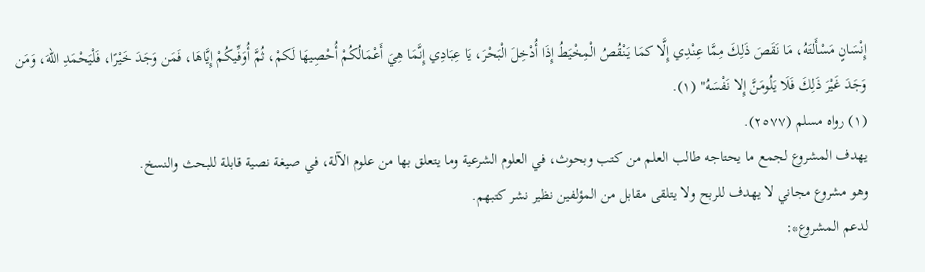إِنْسَانٍ مَسْأَلتَهُ، مَا نَقَصَ ذَلِكَ مِمَّا عِنْدِي إِلَّا كمَا يَنْقُصُ الْمِخْيَطُ إِذَا أُدْخِلَ الْبَحْرَ، يَا عِبَادِي إِنَّمَا هِيَ أَعْمَالُكُمْ أُحْصِيهَا لَكمْ، ثُمَّ أُوَفِّيكُمْ إِيَّاهَا، فَمَن وَجَدَ خَيْرًا، فَلْيَحْمَدِ اللهَ، وَمَن وَجَدَ غَيْرَ ذَلِكَ فَلَا يَلُومَنَّ إِلا نَفْسَهُ" (١).
(١) رواه مسلم (٢٥٧٧).
يهدف المشروع لجمع ما يحتاجه طالب العلم من كتب وبحوث، في العلوم الشرعية وما يتعلق بها من علوم الآلة، في صيغة نصية قابلة للبحث والنسخ.
وهو مشروع مجاني لا يهدف للربح ولا يتلقى مقابل من المؤلفين نظير نشر كتبهم.
لدعم المشروع*: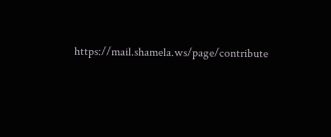https://mail.shamela.ws/page/contribute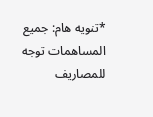*تنويه هام: جميع المساهمات توجه للمصاريف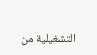التشغيلية من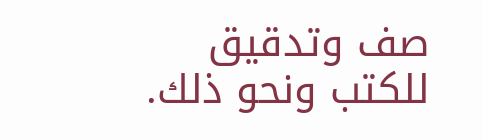صف وتدقيق للكتب ونحو ذلك.